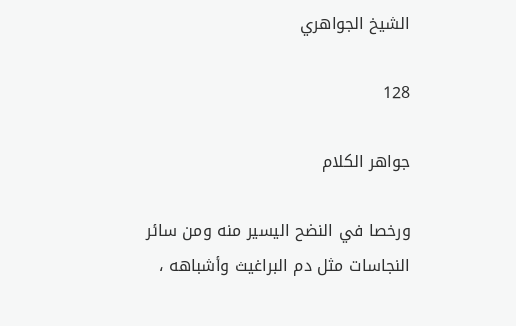الشيخ الجواهري

128

جواهر الكلام

ورخصا في النضح اليسير منه ومن سائر النجاسات مثل دم البراغيث وأشباهه ،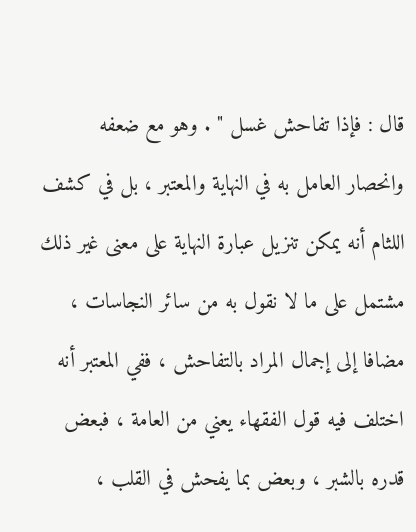قال : فإذا تفاحش غسل " . وهو مع ضعفه وانحصار العامل به في النهاية والمعتبر ، بل في كشف اللثام أنه يمكن تنزيل عبارة النهاية على معنى غير ذلك مشتمل على ما لا نقول به من سائر النجاسات ، مضافا إلى إجمال المراد بالتفاحش ، ففي المعتبر أنه اختلف فيه قول الفقهاء يعني من العامة ، فبعض قدره بالشبر ، وبعض بما يفحش في القلب ،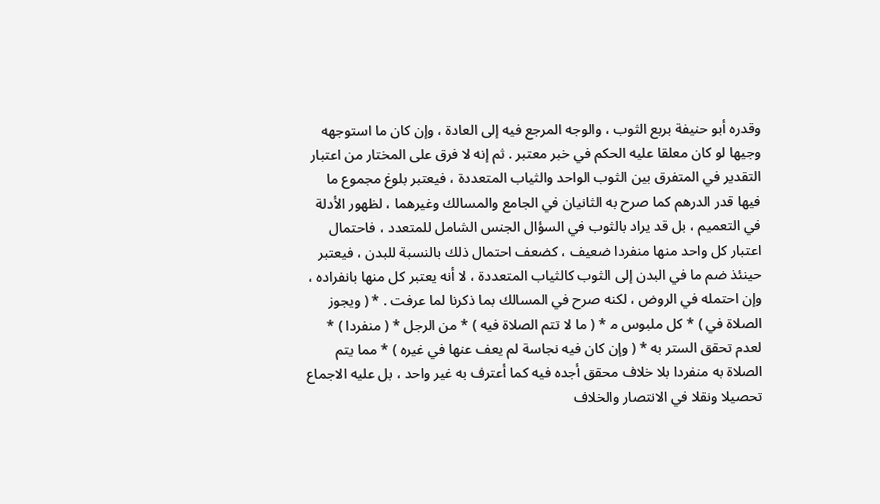وقدره أبو حنيفة بربع الثوب ، والوجه المرجع فيه إلى العادة ، وإن كان ما استوجهه وجيها لو كان معلقا عليه الحكم في خبر معتبر . ثم إنه لا فرق على المختار من اعتبار التقدير في المتفرق بين الثوب الواحد والثياب المتعددة ، فيعتبر بلوغ مجموع ما فيها قدر الدرهم كما صرح به الثانيان في الجامع والمسالك وغيرهما ، لظهور الأدلة في التعميم ، بل قد يراد بالثوب في السؤال الجنس الشامل للمتعدد ، فاحتمال اعتبار كل واحد منها منفردا ضعيف ، كضعف احتمال ذلك بالنسبة للبدن ، فيعتبر حينئذ ضم ما في البدن إلى الثوب كالثياب المتعددة ، لا أنه يعتبر كل منها بانفراده ، وإن احتمله في الروض ، لكنه صرح في المسالك بما ذكرنا لما عرفت . * ( ويجوز الصلاة في ) * كل ملبوس م‍ * ( ما لا تتم الصلاة فيه ) * من الرجل * ( منفردا ) * لعدم تحقق الستر به * ( وإن كان فيه نجاسة لم يعف عنها في غيره ) * مما يتم الصلاة به منفردا بلا خلاف محقق أجده فيه كما أعترف به غير واحد ، بل عليه الاجماع تحصيلا ونقلا في الانتصار والخلاف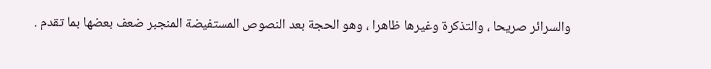والسرائر صريحا ، والتذكرة وغيرها ظاهرا ، وهو الحجة بعد النصوص المستفيضة المنجبر ضعف بعضها بما تقدم .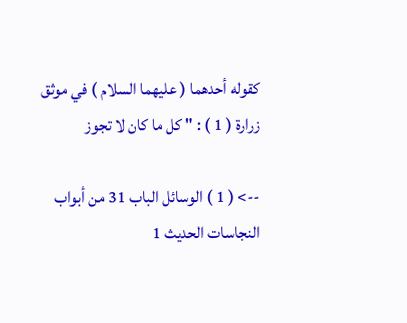كقوله أحدهما ( عليهما السلام ) في موثق زرارة ( 1 ) : " كل ما كان لا تجوز

--> ( 1 ) الوسائل الباب 31 من أبواب النجاسات الحديث 1